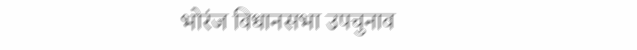भोरंज विधानसभा उपचुनाव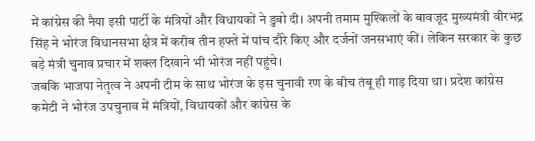में कांग्रेस की नैया इसी पार्टी के मंत्रियों और विधायकों ने डुबो दी। अपनी तमाम मुश्किलों के बावजूद मुख्यमंत्री वीरभद्र सिंह ने भोरंज विधानसभा क्षेत्र में करीब तीन हफ्ते में पांच दौरे किए और दर्जनों जनसभाएं कीं। लेकिन सरकार के कुछ बड़े मंत्री चुनाव प्रचार में शक्ल दिखाने भी भोरंज नहीं पहुंचे।
जबकि भाजपा नेतृत्व ने अपनी टीम के साथ भोरंज के इस चुनावी रण के बीच तंबू ही गाड़ दिया था। प्रदेश कांग्रेस कमेटी ने भोरंज उपचुनाव में मंत्रियों, विधायकों और कांग्रेस के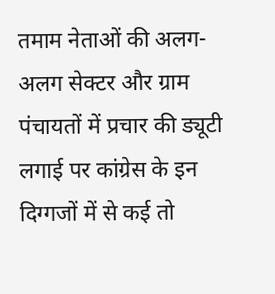तमाम नेताओं की अलग-अलग सेक्टर और ग्राम पंचायतों में प्रचार की ड्यूटी
लगाई पर कांग्रेस के इन दिग्गजों में से कई तो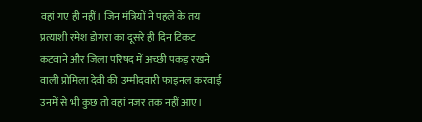वहां गए ही नहीं। जिन मंत्रियों ने पहले के तय प्रत्याशी रमेश डोगरा का दूसरे ही दिन टिकट कटवाने और जिला परिषद में अच्छी पकड़ रखने वाली प्रोमिला देवी की उम्मीदवारी फाइनल करवाई उनमें से भी कुछ तो वहां नजर तक नहीं आए।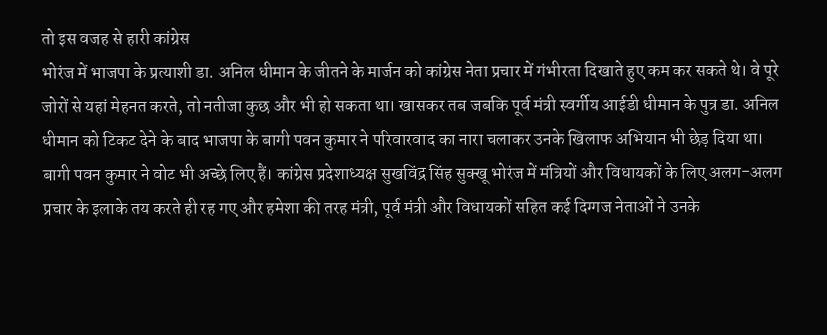तो इस वजह से हारी कांग्रेस
भोरंज में भाजपा के प्रत्याशी डा. अनिल धीमान के जीतने के मार्जन को कांग्रेस नेता प्रचार में गंभीरता दिखाते हुए कम कर सकते थे। वे पूरे जोरों से यहां मेहनत करते, तो नतीजा कुछ और भी हो सकता था। खासकर तब जबकि पूर्व मंत्री स्वर्गीय आईडी धीमान के पुत्र डा. अनिल धीमान को टिकट देने के बाद भाजपा के बागी पवन कुमार ने परिवारवाद का नारा चलाकर उनके खिलाफ अभियान भी छेड़ दिया था।
बागी पवन कुमार ने वोट भी अच्छे लिए हैं। कांग्रेस प्रदेशाध्यक्ष सुखविंद्र सिंह सुक्खू भोरंज में मंत्रियों और विधायकों के लिए अलग-अलग प्रचार के इलाके तय करते ही रह गए और हमेशा की तरह मंत्री, पूर्व मंत्री और विधायकों सहित कई दिग्गज नेताओं ने उनके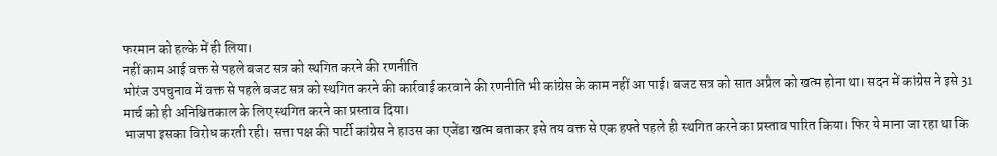फरमान को हल्के में ही लिया।
नहीं काम आई वक्त से पहले बजट सत्र को स्थगित करने की रणनीति
भोरंज उपचुनाव में वक्त से पहले बजट सत्र को स्थगित करने की कार्रवाई करवाने की रणनीति भी कांग्रेस के काम नहीं आ पाई। बजट सत्र को सात अप्रैल को खत्म होना था। सदन में कांग्रेस ने इसे 31 मार्च को ही अनिश्चितकाल के लिए स्थगित करने का प्रस्ताव दिया।
भाजपा इसका विरोध करती रही। सत्ता पक्ष की पार्टी कांग्रेस ने हाउस का एजेंडा खत्म बताकर इसे तय वक्त से एक हफ्ते पहले ही स्थगित करने का प्रस्ताव पारित किया। फिर ये माना जा रहा था कि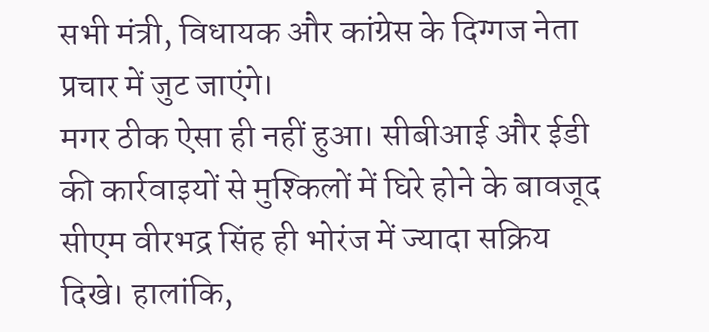सभी मंत्री, विधायक और कांग्रेस के दिग्गज नेता प्रचार में जुट जाएंगे।
मगर ठीक ऐसा ही नहीं हुआ। सीबीआई और ईडी की कार्रवाइयों से मुश्किलों में घिरे होने के बावजूद सीएम वीरभद्र सिंह ही भोरंज में ज्यादा सक्रिय दिखे। हालांकि,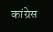कांग्रेस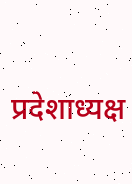प्रदेशाध्यक्ष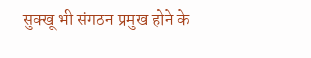सुक्खू भी संगठन प्रमुख होने के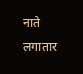नाते लगातार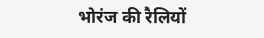भोरंज की रैलियों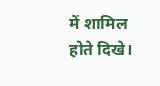में शामिल होते दिखे।